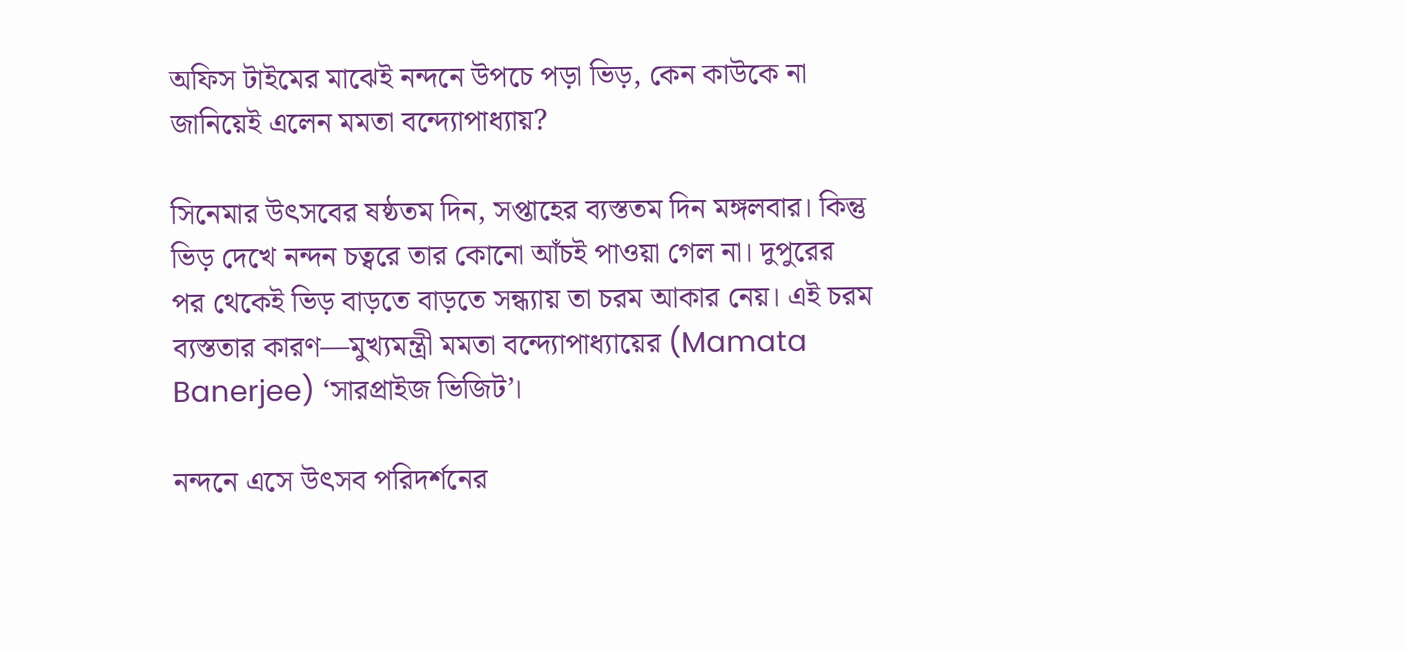অফিস টাইমের মাঝেই নন্দনে উপচে পড়া ভিড়, কেন কাউকে না জানিয়েই এলেন মমতা বন্দ্যোপাধ্যায়?

সিনেমার উৎসবের ষষ্ঠতম দিন, সপ্তাহের ব্যস্ততম দিন মঙ্গলবার। কিন্তু ভিড় দেখে নন্দন চত্বরে তার কোনো আঁচই পাওয়া গেল না। দুপুরের পর থেকেই ভিড় বাড়তে বাড়তে সন্ধ্যায় তা চরম আকার নেয়। এই চরম ব্যস্ততার কারণ—মুখ্যমন্ত্রী মমতা বন্দ্যোপাধ্যায়ের (Mamata Banerjee) ‘সারপ্রাইজ ভিজিট’।

নন্দনে এসে উৎসব পরিদর্শনের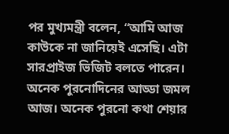পর মুখ্যমন্ত্রী বলেন, “আমি আজ কাউকে না জানিয়েই এসেছি। এটা সারপ্রাইজ ভিজিট বলতে পারেন। অনেক পুরনোদিনের আড্ডা জমল আজ। অনেক পুরনো কথা শেয়ার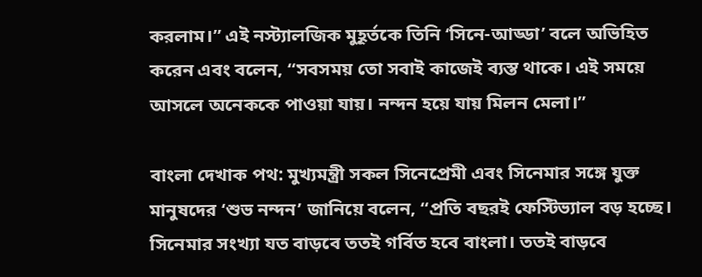করলাম।” এই নস্ট্যালজিক মুহূর্তকে তিনি ‘সিনে-আড্ডা’ বলে অভিহিত করেন এবং বলেন, “সবসময় তো সবাই কাজেই ব্যস্ত থাকে। এই সময়ে আসলে অনেককে পাওয়া যায়। নন্দন হয়ে যায় মিলন মেলা।”

বাংলা দেখাক পথ: মুখ্যমন্ত্রী সকল সিনেপ্রেমী এবং সিনেমার সঙ্গে যুক্ত মানুষদের ‘শুভ নন্দন’ জানিয়ে বলেন, “প্রতি বছরই ফেস্টিভ্যাল বড় হচ্ছে। সিনেমার সংখ্যা যত বাড়বে ততই গর্বিত হবে বাংলা। ততই বাড়বে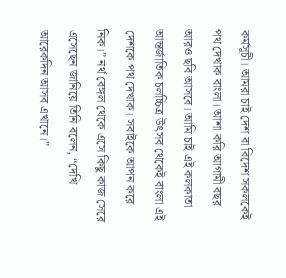কর্মসূচী। আমরা চাই দেশ বা বিদেশ সকলকেই পথ দেখাক বাংলা। আশা করি আগামী বছর আরও ছবি আসবে। আমি চাই এই কলকাতা আন্তর্জাতিক চলচ্চিত্র উৎসব থেকেই বাংলা এই দেশকে পথ দেখাক। সবাইকে আপন করে নিক।” নর্থ বেঙ্গল থেকে এসে কিছু কাজ সেরে এসেছেন জানিয়ে তিনি বলেন, “দেখি আরেকদিন আসব এখানে।”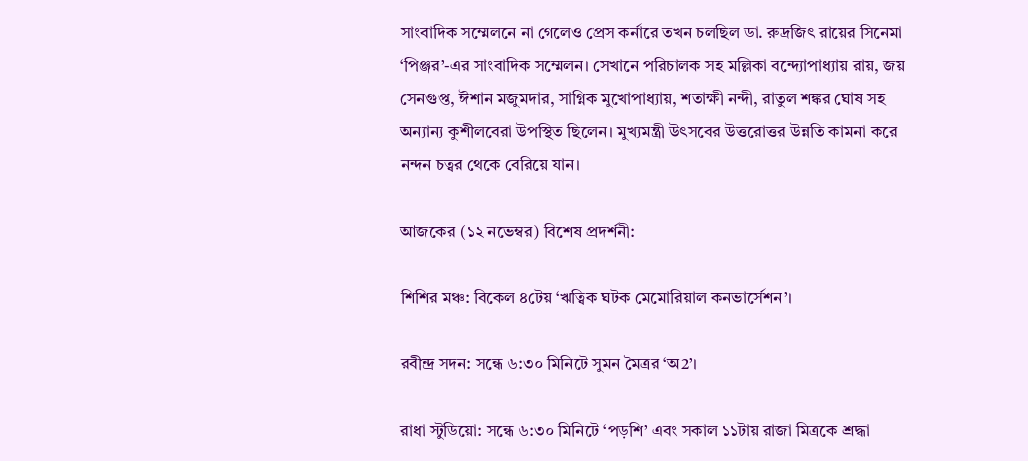সাংবাদিক সম্মেলনে না গেলেও প্রেস কর্নারে তখন চলছিল ডা. রুদ্রজিৎ রায়ের সিনেমা ‘পিঞ্জর’-এর সাংবাদিক সম্মেলন। সেখানে পরিচালক সহ মল্লিকা বন্দ্যোপাধ্যায় রায়, জয় সেনগুপ্ত, ঈশান মজুমদার, সাগ্নিক মুখোপাধ্যায়, শতাক্ষী নন্দী, রাতুল শঙ্কর ঘোষ সহ অন্যান্য কুশীলবেরা উপস্থিত ছিলেন। মুখ্যমন্ত্রী উৎসবের উত্তরোত্তর উন্নতি কামনা করে নন্দন চত্বর থেকে বেরিয়ে যান।

আজকের (১২ নভেম্বর) বিশেষ প্রদর্শনী:

শিশির মঞ্চ: বিকেল ৪টেয় ‘ঋত্বিক ঘটক মেমোরিয়াল কনভার্সেশন’।

রবীন্দ্র সদন: সন্ধে ৬:৩০ মিনিটে সুমন মৈত্রর ‘অ2’।

রাধা স্টুডিয়ো: সন্ধে ৬:৩০ মিনিটে ‘পড়শি’ এবং সকাল ১১টায় রাজা মিত্রকে শ্রদ্ধা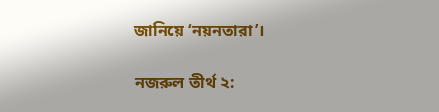জানিয়ে ‘নয়নতারা’।

নজরুল তীর্থ ২: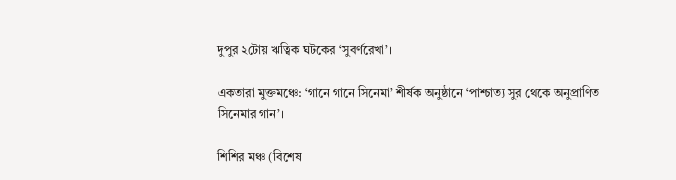দুপুর ২টোয় ঋত্বিক ঘটকের ‘সুবর্ণরেখা’।

একতারা মুক্তমঞ্চে: ‘গানে গানে সিনেমা’ শীর্ষক অনুষ্ঠানে ‘পাশ্চাত্য সুর থেকে অনুপ্রাণিত সিনেমার গান’।

শিশির মঞ্চ (বিশেষ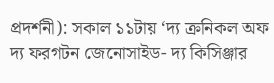প্রদর্শনী): সকাল ১১টায় ‘দ্য ক্রনিকল অফ দ্য ফরগটন জেনোসাইড- দ্য কিসিঞ্জার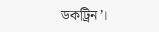ডকট্রিন’।